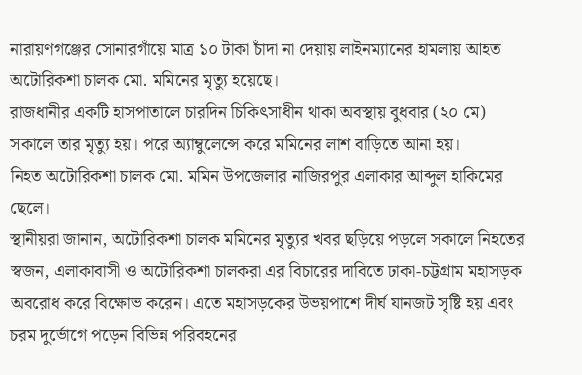নারায়ণগঞ্জের সোনারগাঁয়ে মাত্র ১০ টাকা চাঁদা না দেয়ায় লাইনম্যানের হামলায় আহত অটোরিকশা চালক মো. মমিনের মৃত্যু হয়েছে।
রাজধানীর একটি হাসপাতালে চারদিন চিকিৎসাধীন থাকা অবস্থায় বুধবার (২০ মে) সকালে তার মৃত্যু হয়। পরে অ্যাম্বুলেন্সে করে মমিনের লাশ বাড়িতে আনা হয়।
নিহত অটোরিকশা চালক মো. মমিন উপজেলার নাজিরপুর এলাকার আব্দুল হাকিমের ছেলে।
স্থানীয়রা জানান, অটোরিকশা চালক মমিনের মৃত্যুর খবর ছড়িয়ে পড়লে সকালে নিহতের স্বজন, এলাকাবাসী ও অটোরিকশা চালকরা এর বিচারের দাবিতে ঢাকা-চট্টগ্রাম মহাসড়ক অবরোধ করে বিক্ষোভ করেন। এতে মহাসড়কের উভয়পাশে দীর্ঘ যানজট সৃষ্টি হয় এবং চরম দুর্ভোগে পড়েন বিভিন্ন পরিবহনের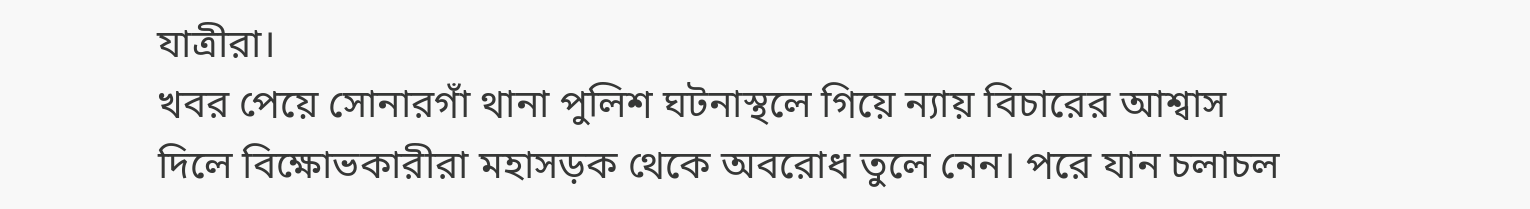যাত্রীরা।
খবর পেয়ে সোনারগাঁ থানা পুলিশ ঘটনাস্থলে গিয়ে ন্যায় বিচারের আশ্বাস দিলে বিক্ষোভকারীরা মহাসড়ক থেকে অবরোধ তুলে নেন। পরে যান চলাচল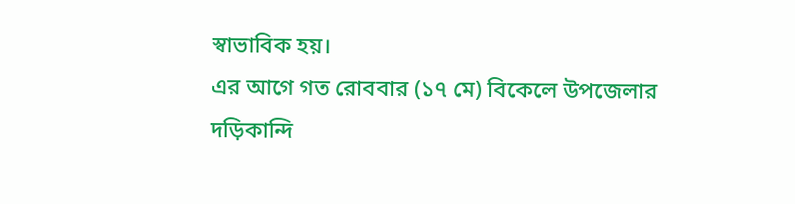স্বাভাবিক হয়।
এর আগে গত রোববার (১৭ মে) বিকেলে উপজেলার দড়িকান্দি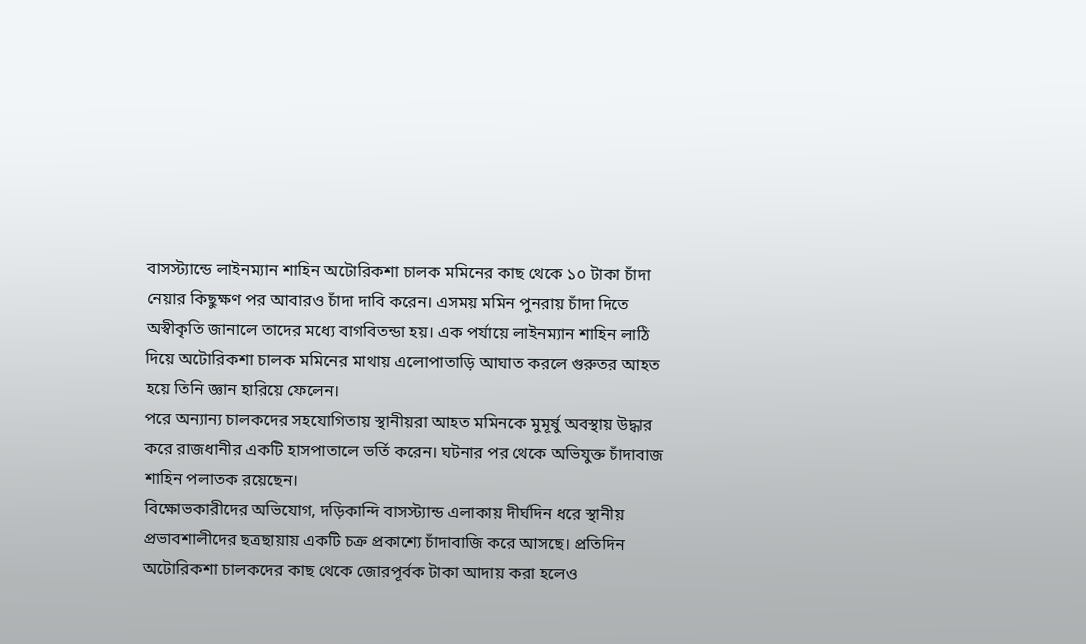বাসস্ট্যান্ডে লাইনম্যান শাহিন অটোরিকশা চালক মমিনের কাছ থেকে ১০ টাকা চাঁদা নেয়ার কিছুক্ষণ পর আবারও চাঁদা দাবি করেন। এসময় মমিন পুনরায় চাঁদা দিতে অস্বীকৃতি জানালে তাদের মধ্যে বাগবিতন্ডা হয়। এক পর্যায়ে লাইনম্যান শাহিন লাঠি দিয়ে অটোরিকশা চালক মমিনের মাথায় এলোপাতাড়ি আঘাত করলে গুরুতর আহত হয়ে তিনি জ্ঞান হারিয়ে ফেলেন।
পরে অন্যান্য চালকদের সহযোগিতায় স্থানীয়রা আহত মমিনকে মুমূর্ষু অবস্থায় উদ্ধার করে রাজধানীর একটি হাসপাতালে ভর্তি করেন। ঘটনার পর থেকে অভিযুক্ত চাঁদাবাজ শাহিন পলাতক রয়েছেন।
বিক্ষোভকারীদের অভিযোগ, দড়িকান্দি বাসস্ট্যান্ড এলাকায় দীর্ঘদিন ধরে স্থানীয় প্রভাবশালীদের ছত্রছায়ায় একটি চক্র প্রকাশ্যে চাঁদাবাজি করে আসছে। প্রতিদিন অটোরিকশা চালকদের কাছ থেকে জোরপূর্বক টাকা আদায় করা হলেও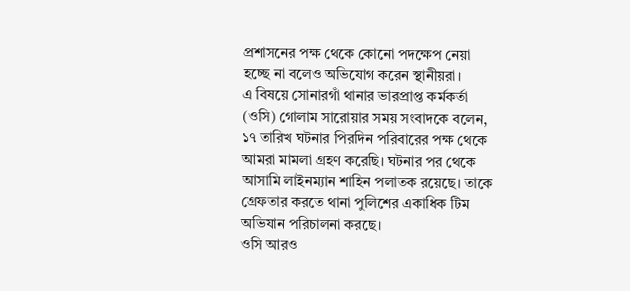প্রশাসনের পক্ষ থেকে কোনো পদক্ষেপ নেয়া হচ্ছে না বলেও অভিযোগ করেন স্থানীয়রা।
এ বিষয়ে সোনারগাঁ থানার ভারপ্রাপ্ত কর্মকর্তা (ওসি) গোলাম সারোয়ার সময় সংবাদকে বলেন, ১৭ তারিখ ঘটনার পিরদিন পরিবারের পক্ষ থেকে আমরা মামলা গ্রহণ করেছি। ঘটনার পর থেকে আসামি লাইনম্যান শাহিন পলাতক রয়েছে। তাকে গ্রেফতার করতে থানা পুলিশের একাধিক টিম অভিযান পরিচালনা করছে।
ওসি আরও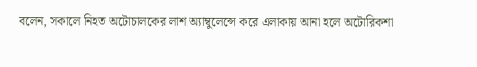বলেন, সকালে নিহত অটোচালকের লাশ অ্যাম্বুলেন্সে করে এলাকায় আনা হলে অটোরিকশা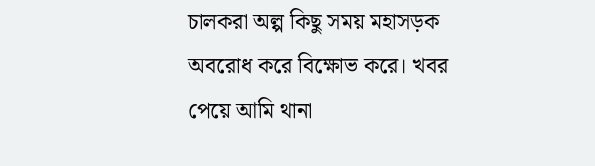চালকরা অল্প কিছু সময় মহাসড়ক অবরোধ করে বিক্ষোভ করে। খবর পেয়ে আমি থানা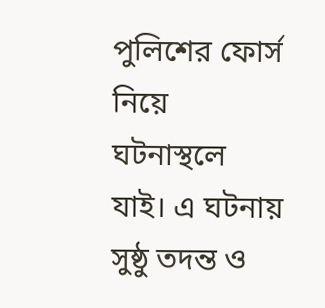পুলিশের ফোর্স নিয়ে ঘটনাস্থলে যাই। এ ঘটনায় সুষ্ঠু তদন্ত ও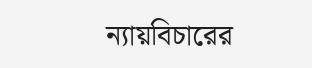ন্যায়বিচারের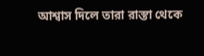আশ্বাস দিলে তারা রাস্তা থেকে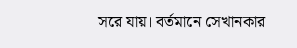সরে যায়। বর্তমানে সেখানকার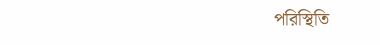পরিস্থিতি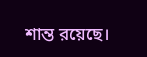শান্ত রয়েছে।